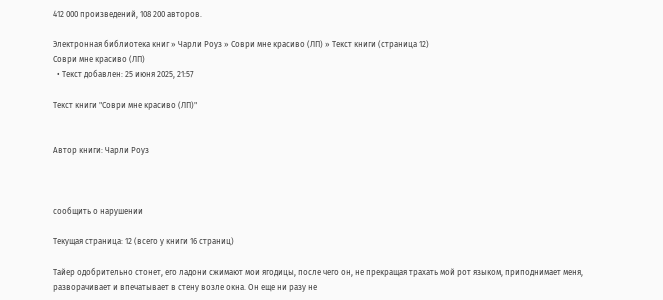412 000 произведений, 108 200 авторов.

Электронная библиотека книг » Чарли Роуз » Соври мне красиво (ЛП) » Текст книги (страница 12)
Соври мне красиво (ЛП)
  • Текст добавлен: 25 июня 2025, 21:57

Текст книги "Соври мне красиво (ЛП)"


Автор книги: Чарли Роуз



сообщить о нарушении

Текущая страница: 12 (всего у книги 16 страниц)

Тайер одобрительно стонет, его ладони сжимают мои ягодицы, после чего он, не прекращая трахать мой рот языком, приподнимает меня, разворачивает и впечатывает в стену возле окна. Он еще ни разу не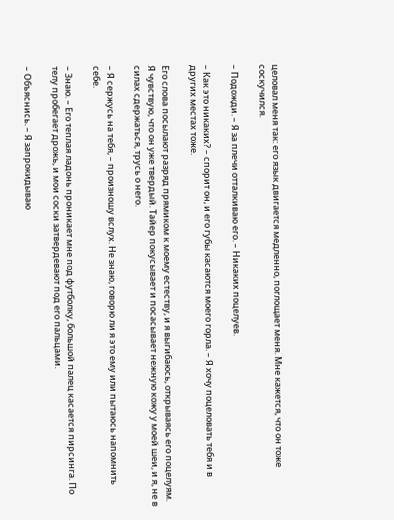целовал меня так: его язык двигается медленно, поглощает меня. Мне кажется, что он тоже соскучился.

– Подожди. – Я за плечи отталкиваю его. – Никаких поцелуев.

– Как это никаких? – спорит он, и его губы касаются моего горла. – Я хочу поцеловать тебя и в других местах тоже.

Его слова посылают разряд прямиком к моему естеству, и я выгибаюсь, открываясь его поцелуям. Я чувствую, что он уже твердый. Тайер покусывает и посасывает нежную кожу у моей шеи, и я, не в силах сдержаться, трусь о него.

– Я сержусь на тебя, – произношу вслух. Не знаю, говорю ли я это ему или пытаюсь напомнить себе.

– Знаю. – Его теплая ладонь проникает мне под футболку, большой палец касается пирсинга. По телу пробегает дрожь, и мои соски затвердевают под его пальцами.

– Объяснись. – Я запрокидываю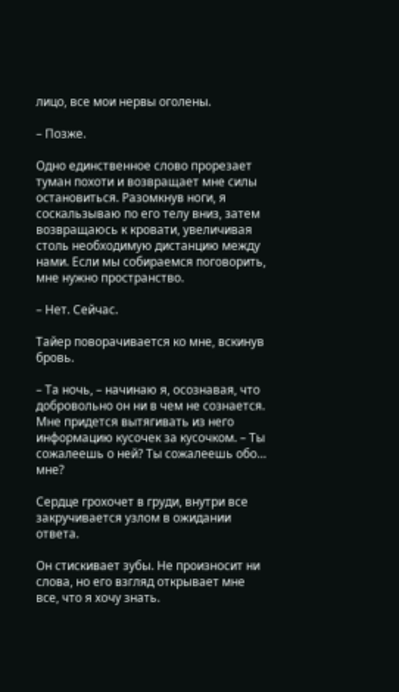лицо, все мои нервы оголены.

– Позже.

Одно единственное слово прорезает туман похоти и возвращает мне силы остановиться. Разомкнув ноги, я соскальзываю по его телу вниз, затем возвращаюсь к кровати, увеличивая столь необходимую дистанцию между нами. Если мы собираемся поговорить, мне нужно пространство.

– Нет. Сейчас.

Тайер поворачивается ко мне, вскинув бровь.

– Та ночь, – начинаю я, осознавая, что добровольно он ни в чем не сознается. Мне придется вытягивать из него информацию кусочек за кусочком. – Ты сожалеешь о ней? Ты сожалеешь обо… мне?

Сердце грохочет в груди, внутри все закручивается узлом в ожидании ответа.

Он стискивает зубы. Не произносит ни слова, но его взгляд открывает мне все, что я хочу знать.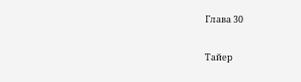Глава 30

Тайер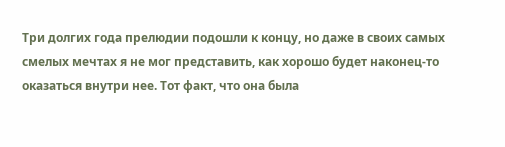Три долгих года прелюдии подошли к концу, но даже в своих самых смелых мечтах я не мог представить, как хорошо будет наконец-то оказаться внутри нее. Тот факт, что она была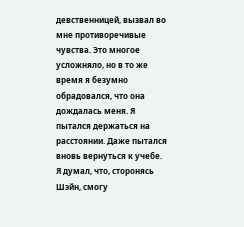девственницей, вызвал во мне противоречивые чувства. Это многое усложняло, но в то же время я безумно обрадовался, что она дождалась меня. Я пытался держаться на расстоянии. Даже пытался вновь вернуться к учебе. Я думал, что, сторонясь Шэйн, смогу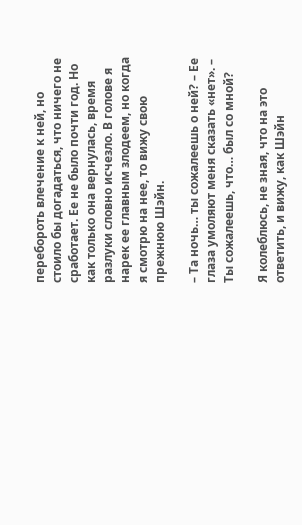перебороть влечение к ней, но стоило бы догадаться, что ничего не сработает. Ее не было почти год. Но как только она вернулась, время разлуки словно исчезло. В голове я нарек ее главным злодеем, но когда я смотрю на нее, то вижу свою прежнюю Шэйн.

– Та ночь… ты сожалеешь о ней? – Ее глаза умоляют меня сказать «нет». – Ты сожалеешь, что… был со мной?

Я колеблюсь, не зная, что на это ответить, и вижу, как Шэйн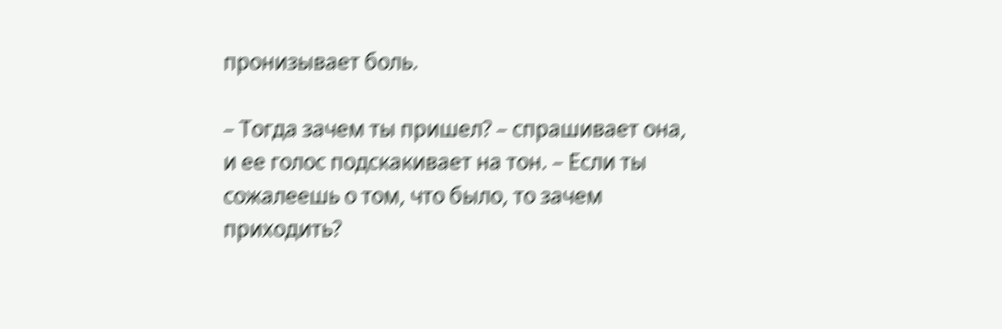пронизывает боль.

– Тогда зачем ты пришел? – спрашивает она, и ее голос подскакивает на тон. – Если ты сожалеешь о том, что было, то зачем приходить?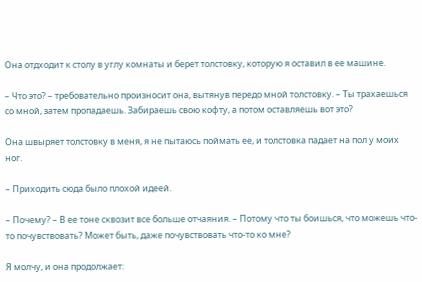Она отдходит к столу в углу комнаты и берет толстовку, которую я оставил в ее машине.

– Что это? – требовательно произносит она, вытянув передо мной толстовку. – Ты трахаешься со мной, затем пропадаешь. Забираешь свою кофту, а потом оставляешь вот это?

Она швыряет толстовку в меня, я не пытаюсь поймать ее, и толстовка падает на пол у моих ног.

– Приходить сюда было плохой идеей.

– Почему? – В ее тоне сквозит все больше отчаяния. – Потому что ты боишься, что можешь что-то почувствовать? Может быть, даже почувствовать что-то ко мне?

Я молчу, и она продолжает: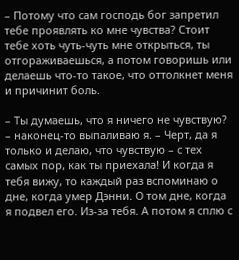– Потому что сам господь бог запретил тебе проявлять ко мне чувства? Стоит тебе хоть чуть-чуть мне открыться, ты отгораживаешься, а потом говоришь или делаешь что-то такое, что оттолкнет меня и причинит боль.

– Ты думаешь, что я ничего не чувствую? – наконец-то выпаливаю я. – Черт, да я только и делаю, что чувствую – с тех самых пор, как ты приехала! И когда я тебя вижу, то каждый раз вспоминаю о дне, когда умер Дэнни. О том дне, когда я подвел его. Из-за тебя. А потом я сплю с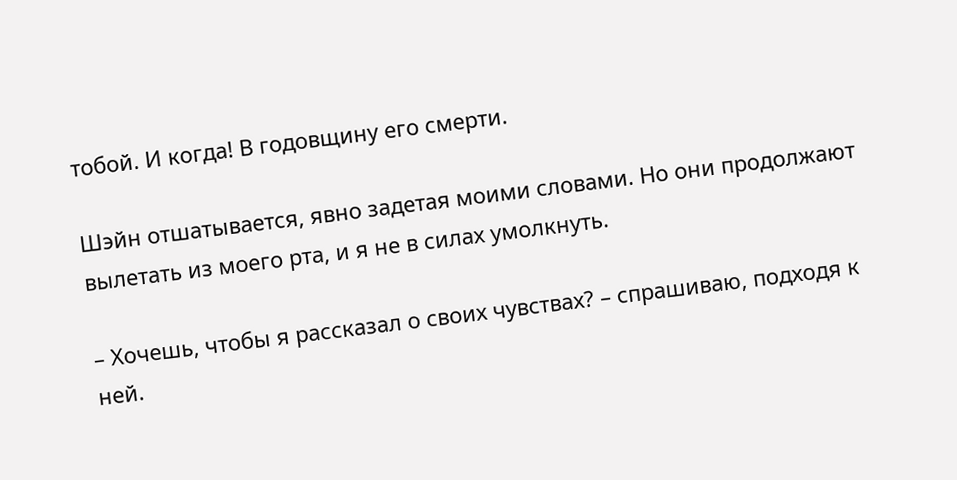тобой. И когда! В годовщину его смерти.

Шэйн отшатывается, явно задетая моими словами. Но они продолжают вылетать из моего рта, и я не в силах умолкнуть.

– Хочешь, чтобы я рассказал о своих чувствах? – спрашиваю, подходя к ней.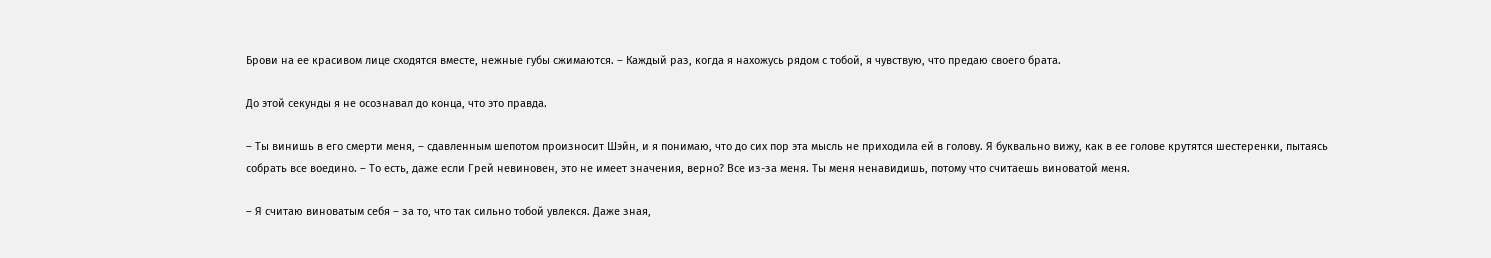Брови на ее красивом лице сходятся вместе, нежные губы сжимаются. – Каждый раз, когда я нахожусь рядом с тобой, я чувствую, что предаю своего брата.

До этой секунды я не осознавал до конца, что это правда.

– Ты винишь в его смерти меня, – сдавленным шепотом произносит Шэйн, и я понимаю, что до сих пор эта мысль не приходила ей в голову. Я буквально вижу, как в ее голове крутятся шестеренки, пытаясь собрать все воедино. – То есть, даже если Грей невиновен, это не имеет значения, верно? Все из-за меня. Ты меня ненавидишь, потому что считаешь виноватой меня.

– Я считаю виноватым себя – за то, что так сильно тобой увлекся. Даже зная,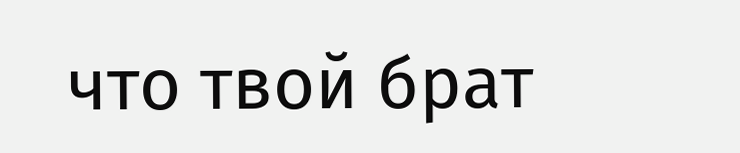что твой брат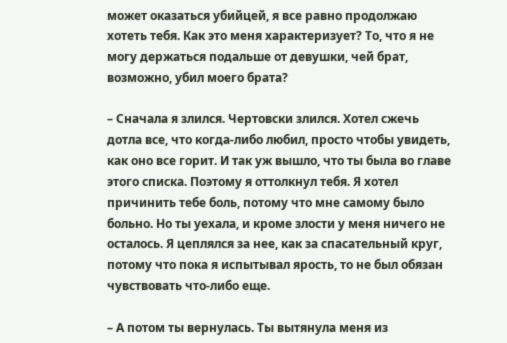может оказаться убийцей, я все равно продолжаю хотеть тебя. Как это меня характеризует? То, что я не могу держаться подальше от девушки, чей брат, возможно, убил моего брата?

– Сначала я злился. Чертовски злился. Хотел сжечь дотла все, что когда-либо любил, просто чтобы увидеть, как оно все горит. И так уж вышло, что ты была во главе этого списка. Поэтому я оттолкнул тебя. Я хотел причинить тебе боль, потому что мне самому было больно. Но ты уехала, и кроме злости у меня ничего не осталось. Я цеплялся за нее, как за спасательный круг, потому что пока я испытывал ярость, то не был обязан чувствовать что-либо еще.

– А потом ты вернулась. Ты вытянула меня из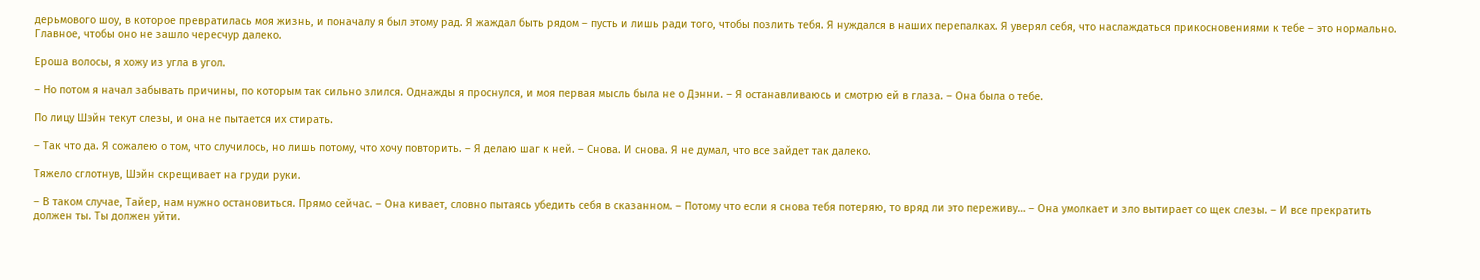дерьмового шоу, в которое превратилась моя жизнь, и поначалу я был этому рад. Я жаждал быть рядом – пусть и лишь ради того, чтобы позлить тебя. Я нуждался в наших перепалках. Я уверял себя, что наслаждаться прикосновениями к тебе – это нормально. Главное, чтобы оно не зашло чересчур далеко.

Ероша волосы, я хожу из угла в угол.

– Но потом я начал забывать причины, по которым так сильно злился. Однажды я проснулся, и моя первая мысль была не о Дэнни. – Я останавливаюсь и смотрю ей в глаза. – Она была о тебе.

По лицу Шэйн текут слезы, и она не пытается их стирать.

– Так что да. Я сожалею о том, что случилось, но лишь потому, что хочу повторить. – Я делаю шаг к ней. – Снова. И снова. Я не думал, что все зайдет так далеко.

Тяжело сглотнув, Шэйн скрещивает на груди руки.

– В таком случае, Тайер, нам нужно остановиться. Прямо сейчас. – Она кивает, словно пытаясь убедить себя в сказанном. – Потому что если я снова тебя потеряю, то вряд ли это переживу… – Она умолкает и зло вытирает со щек слезы. – И все прекратить должен ты. Ты должен уйти.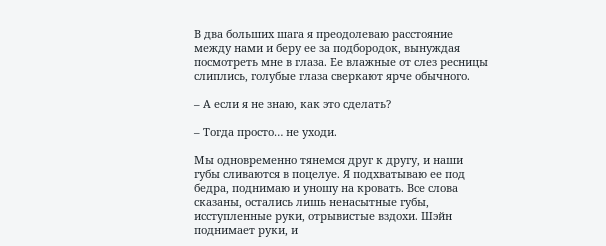В два больших шага я преодолеваю расстояние между нами и беру ее за подбородок, вынуждая посмотреть мне в глаза. Ее влажные от слез ресницы слиплись, голубые глаза сверкают ярче обычного.

– А если я не знаю, как это сделать?

– Тогда просто… не уходи.

Мы одновременно тянемся друг к другу, и наши губы сливаются в поцелуе. Я подхватываю ее под бедра, поднимаю и уношу на кровать. Все слова сказаны, остались лишь ненасытные губы, исступленные руки, отрывистые вздохи. Шэйн поднимает руки, и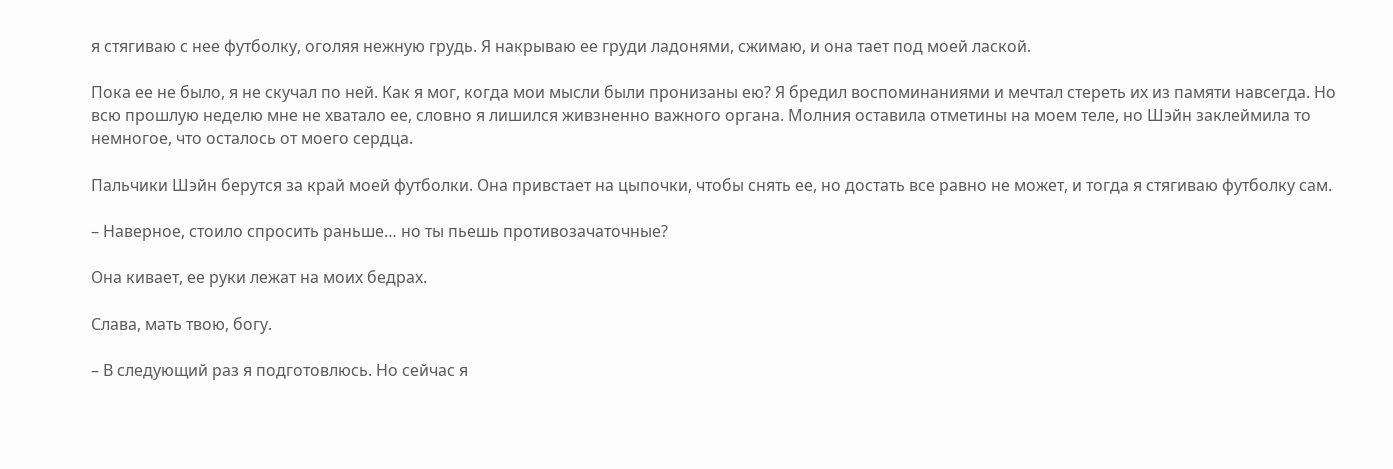я стягиваю с нее футболку, оголяя нежную грудь. Я накрываю ее груди ладонями, сжимаю, и она тает под моей лаской.

Пока ее не было, я не скучал по ней. Как я мог, когда мои мысли были пронизаны ею? Я бредил воспоминаниями и мечтал стереть их из памяти навсегда. Но всю прошлую неделю мне не хватало ее, словно я лишился живзненно важного органа. Молния оставила отметины на моем теле, но Шэйн заклеймила то немногое, что осталось от моего сердца.

Пальчики Шэйн берутся за край моей футболки. Она привстает на цыпочки, чтобы снять ее, но достать все равно не может, и тогда я стягиваю футболку сам.

– Наверное, стоило спросить раньше… но ты пьешь противозачаточные?

Она кивает, ее руки лежат на моих бедрах.

Слава, мать твою, богу.

– В следующий раз я подготовлюсь. Но сейчас я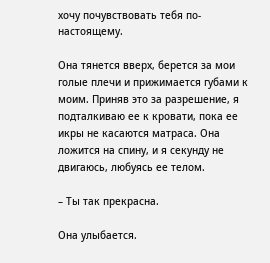хочу почувствовать тебя по-настоящему.

Она тянется вверх, берется за мои голые плечи и прижимается губами к моим. Приняв это за разрешение, я подталкиваю ее к кровати, пока ее икры не касаются матраса. Она ложится на спину, и я секунду не двигаюсь, любуясь ее телом.

– Ты так прекрасна.

Она улыбается.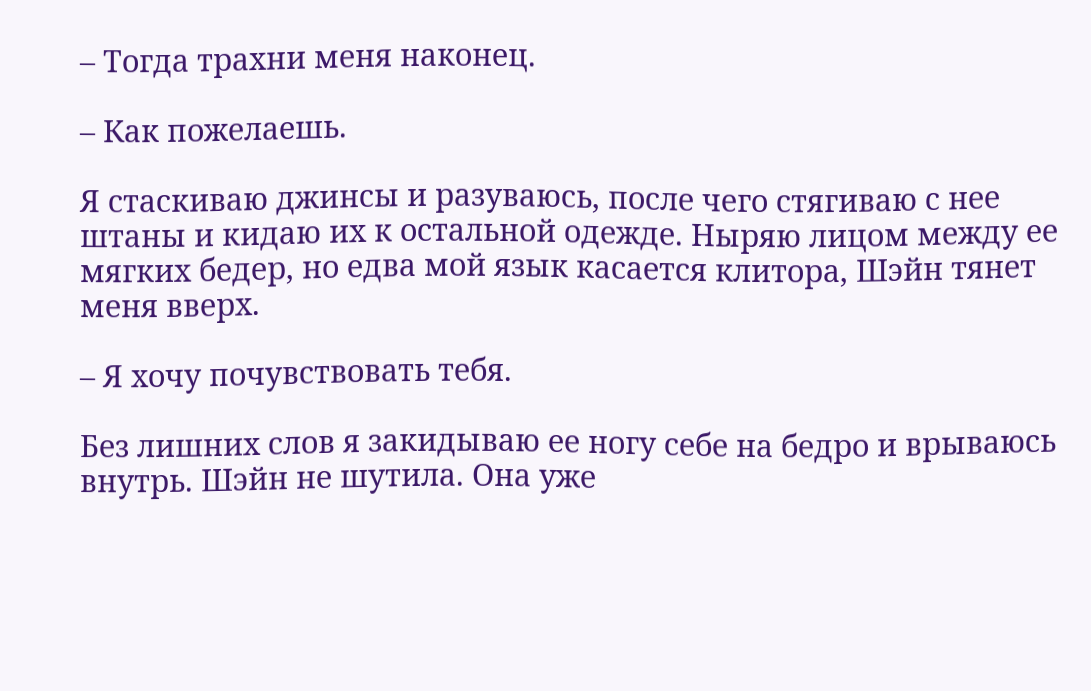– Тогда трахни меня наконец.

– Как пожелаешь.

Я стаскиваю джинсы и разуваюсь, после чего стягиваю с нее штаны и кидаю их к остальной одежде. Ныряю лицом между ее мягких бедер, но едва мой язык касается клитора, Шэйн тянет меня вверх.

– Я хочу почувствовать тебя.

Без лишних слов я закидываю ее ногу себе на бедро и врываюсь внутрь. Шэйн не шутила. Она уже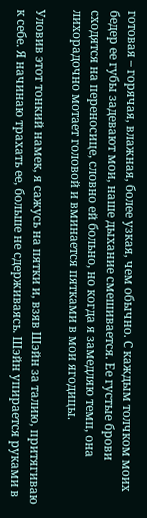готовая – горячая, влажная, более узкая, чем обычно. С каждым толчком моих бедер ее губы задевают мои, наше дыхание смешивается. Ее густые брови сходятся на переносице, словно ей больно, но когда я замедляю темп, она лихорадочно мотает головой и вминается пятками в мои ягодицы.

Уловив этот тонкий намек, я сажусь на пятки и, взяв Шэйн за талию, притягиваю к себе. Я начинаю трахать ее, больше не сдерживаясь. Шэйн упирается руками в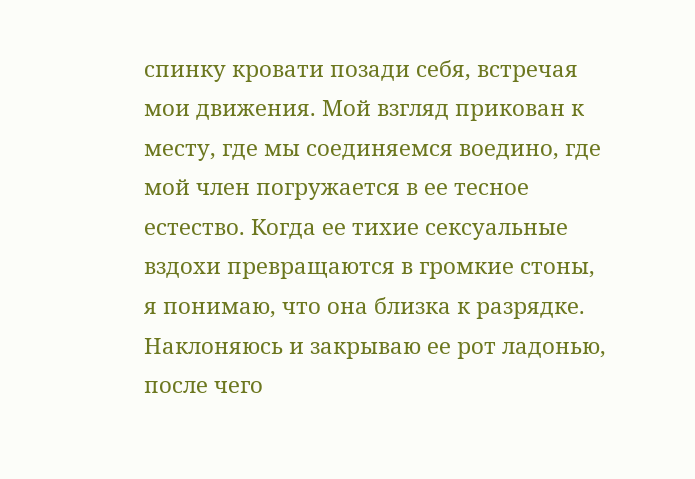спинку кровати позади себя, встречая мои движения. Мой взгляд прикован к месту, где мы соединяемся воедино, где мой член погружается в ее тесное естество. Когда ее тихие сексуальные вздохи превращаются в громкие стоны, я понимаю, что она близка к разрядке. Наклоняюсь и закрываю ее рот ладонью, после чего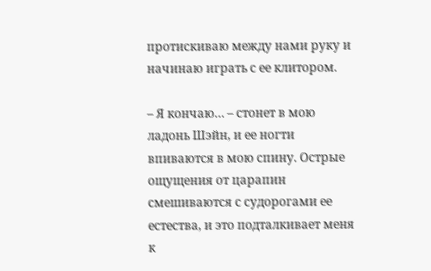протискиваю между нами руку и начинаю играть с ее клитором.

– Я кончаю… – стонет в мою ладонь Шэйн, и ее ногти впиваются в мою спину. Острые ощущения от царапин смешиваются с судорогами ее естества, и это подталкивает меня к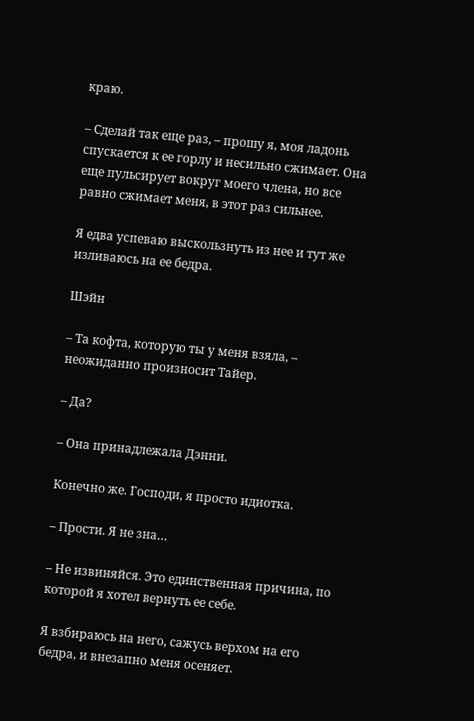краю.

– Сделай так еще раз, – прошу я, моя ладонь спускается к ее горлу и несильно сжимает. Она еще пульсирует вокруг моего члена, но все равно сжимает меня, в этот раз сильнее.

Я едва успеваю выскользнуть из нее и тут же изливаюсь на ее бедра.

Шэйн

– Та кофта, которую ты у меня взяла, – неожиданно произносит Тайер.

– Да?

– Она принадлежала Дэнни.

Конечно же. Господи, я просто идиотка.

– Прости. Я не зна…

– Не извиняйся. Это единственная причина, по которой я хотел вернуть ее себе.

Я взбираюсь на него, сажусь верхом на его бедра, и внезапно меня осеняет.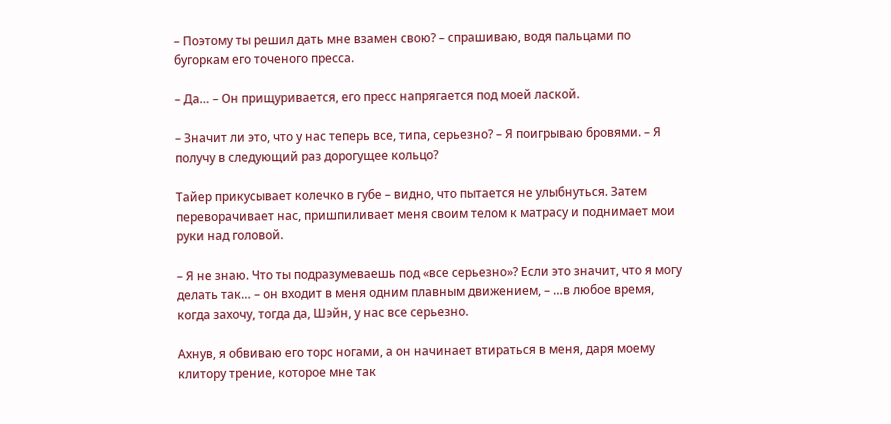– Поэтому ты решил дать мне взамен свою? – спрашиваю, водя пальцами по бугоркам его точеного пресса.

– Да… – Он прищуривается, его пресс напрягается под моей лаской.

– Значит ли это, что у нас теперь все, типа, серьезно? – Я поигрываю бровями. – Я получу в следующий раз дорогущее кольцо?

Тайер прикусывает колечко в губе – видно, что пытается не улыбнуться. Затем переворачивает нас, пришпиливает меня своим телом к матрасу и поднимает мои руки над головой.

– Я не знаю. Что ты подразумеваешь под «все серьезно»? Если это значит, что я могу делать так… – он входит в меня одним плавным движением, – …в любое время, когда захочу, тогда да, Шэйн, у нас все серьезно.

Ахнув, я обвиваю его торс ногами, а он начинает втираться в меня, даря моему клитору трение, которое мне так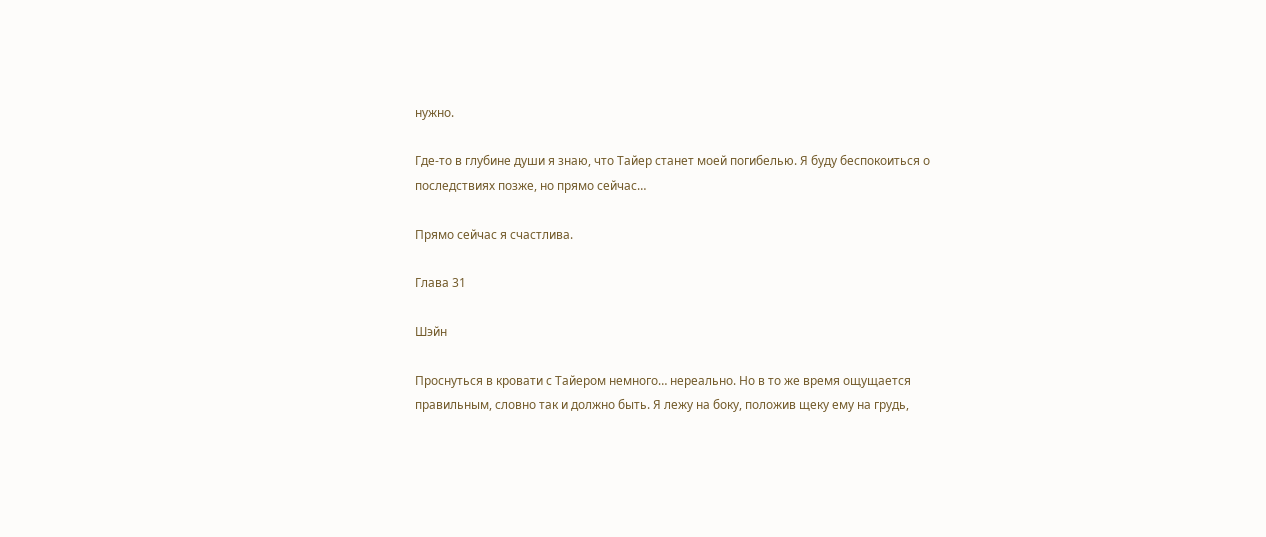нужно.

Где-то в глубине души я знаю, что Тайер станет моей погибелью. Я буду беспокоиться о последствиях позже, но прямо сейчас…

Прямо сейчас я счастлива.

Глава 31

Шэйн

Проснуться в кровати с Тайером немного… нереально. Но в то же время ощущается правильным, словно так и должно быть. Я лежу на боку, положив щеку ему на грудь,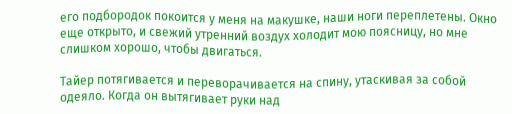его подбородок покоится у меня на макушке, наши ноги переплетены. Окно еще открыто, и свежий утренний воздух холодит мою поясницу, но мне слишком хорошо, чтобы двигаться.

Тайер потягивается и переворачивается на спину, утаскивая за собой одеяло. Когда он вытягивает руки над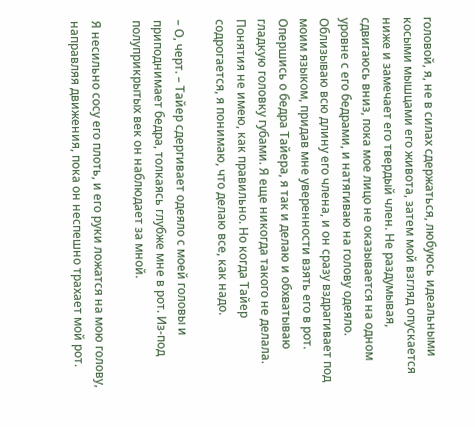головой, я, не в силах сдержаться, любуюсь идеальными косыми мышцами его живота, затем мой взгляд опускается ниже и замечает его твердый член. Не раздумывая, сдвигаюсь вниз, пока мое лицо не оказывается на одном уровне с его бедрами, и натягиваю на голову одеяло. Облизываю всю длину его члена, и он сразу вздрагивает под моим языком, придав мне уверенности взять его в рот. Опершись о бедра Тайера, я так и делаю и обхватываю гладкую головку губами. Я еще никогда такого не делала. Понятия не имею, как правильно. Но когда Тайер содрогается, я понимаю, что делаю все, как надо.

– О, черт. – Тайер сдергивает одеяло с моей головы и приподнимает бедра, толкаясь глубже мне в рот. Из-под полуприкрытых век он наблюдает за мной.

Я несильно сосу его плоть, и его руки ложатся на мою голову, направляя движения, пока он неспешно трахает мой рот.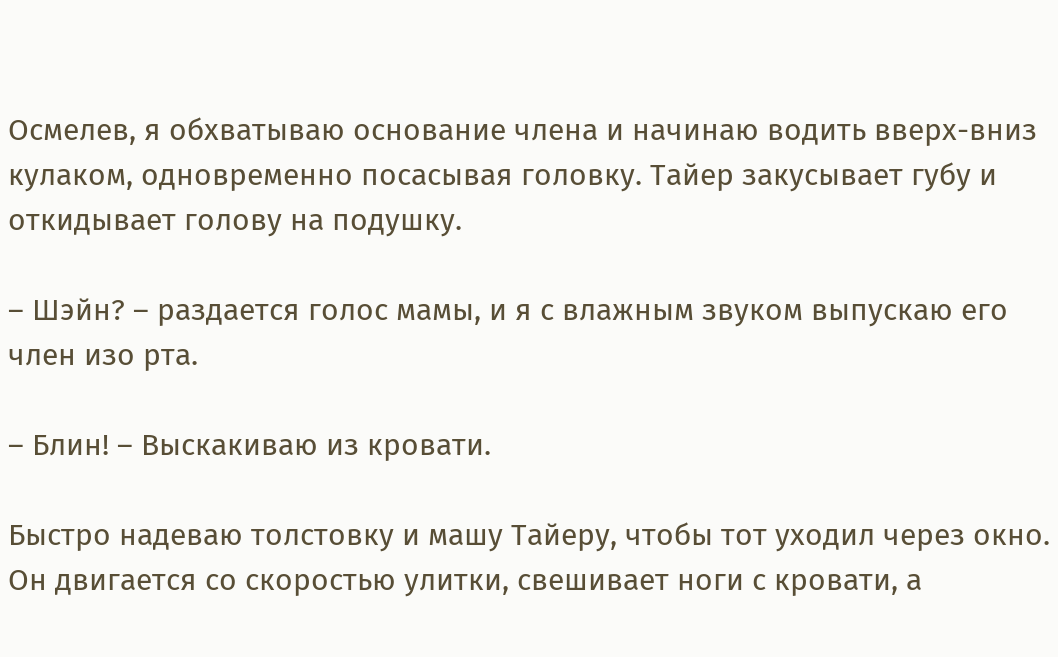Осмелев, я обхватываю основание члена и начинаю водить вверх-вниз кулаком, одновременно посасывая головку. Тайер закусывает губу и откидывает голову на подушку.

– Шэйн? – раздается голос мамы, и я с влажным звуком выпускаю его член изо рта.

– Блин! – Выскакиваю из кровати.

Быстро надеваю толстовку и машу Тайеру, чтобы тот уходил через окно. Он двигается со скоростью улитки, свешивает ноги с кровати, а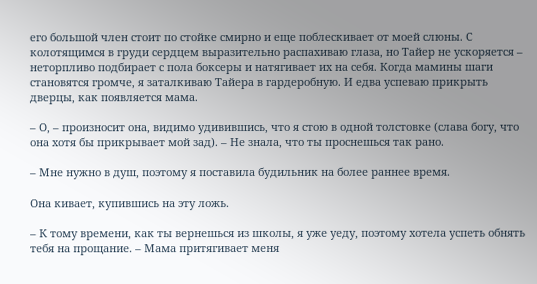его большой член стоит по стойке смирно и еще поблескивает от моей слюны. С колотящимся в груди сердцем выразительно распахиваю глаза, но Тайер не ускоряется – неторпливо подбирает с пола боксеры и натягивает их на себя. Когда мамины шаги становятся громче, я заталкиваю Тайера в гардеробную. И едва успеваю прикрыть дверцы, как появляется мама.

– О, – произносит она, видимо удивившись, что я стою в одной толстовке (слава богу, что она хотя бы прикрывает мой зад). – Не знала, что ты проснешься так рано.

– Мне нужно в душ, поэтому я поставила будильник на более раннее время.

Она кивает, купившись на эту ложь.

– К тому времени, как ты вернешься из школы, я уже уеду, поэтому хотела успеть обнять тебя на прощание. – Мама притягивает меня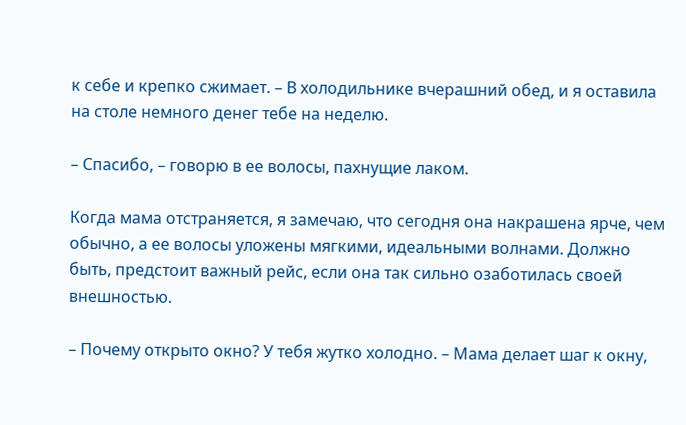к себе и крепко сжимает. – В холодильнике вчерашний обед, и я оставила на столе немного денег тебе на неделю.

– Спасибо, – говорю в ее волосы, пахнущие лаком.

Когда мама отстраняется, я замечаю, что сегодня она накрашена ярче, чем обычно, а ее волосы уложены мягкими, идеальными волнами. Должно быть, предстоит важный рейс, если она так сильно озаботилась своей внешностью.

– Почему открыто окно? У тебя жутко холодно. – Мама делает шаг к окну,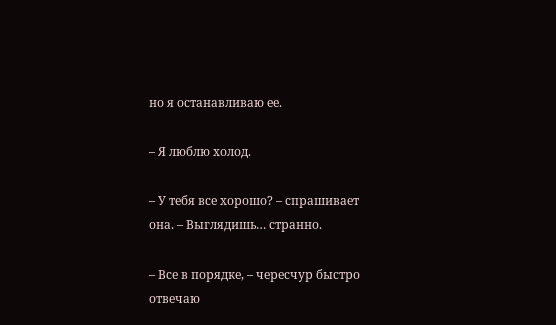но я останавливаю ее.

– Я люблю холод.

– У тебя все хорошо? – спрашивает она. – Выглядишь… странно.

– Все в порядке, – чересчур быстро отвечаю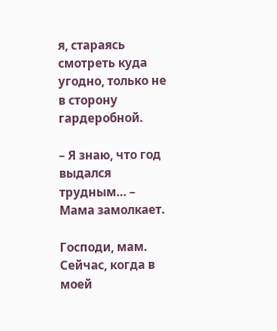я, стараясь смотреть куда угодно, только не в сторону гардеробной.

– Я знаю, что год выдался трудным… – Мама замолкает.

Господи, мам. Сейчас, когда в моей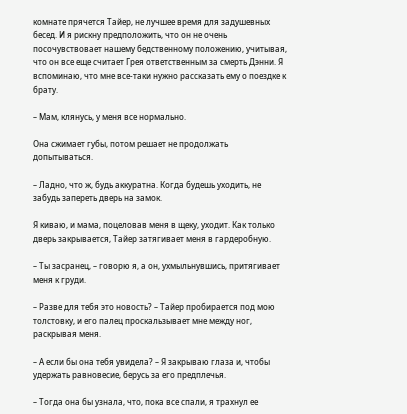комнате прячется Тайер, не лучшее время для задушевных бесед. И я рискну предположить, что он не очень посочувствовает нашему бедственному положению, учитывая, что он все еще считает Грея ответственным за смерть Дэнни. Я вспоминаю, что мне все-таки нужно рассказать ему о поездке к брату.

– Мам, клянусь, у меня все нормально.

Она сжимает губы, потом решает не продолжать допытываться.

– Ладно, что ж, будь аккуратна. Когда будешь уходить, не забудь запереть дверь на замок.

Я киваю, и мама, поцеловав меня в щеку, уходит. Как только дверь закрывается, Тайер затягивает меня в гардеробную.

– Ты засранец, – говорю я, а он, ухмыльнувшись, притягивает меня к груди.

– Разве для тебя это новость? – Тайер пробирается под мою толстовку, и его палец проскальзывает мне между ног, раскрывая меня.

– А если бы она тебя увидела? – Я закрываю глаза и, чтобы удержать равновесие, берусь за его предплечья.

– Тогда она бы узнала, что, пока все спали, я трахнул ее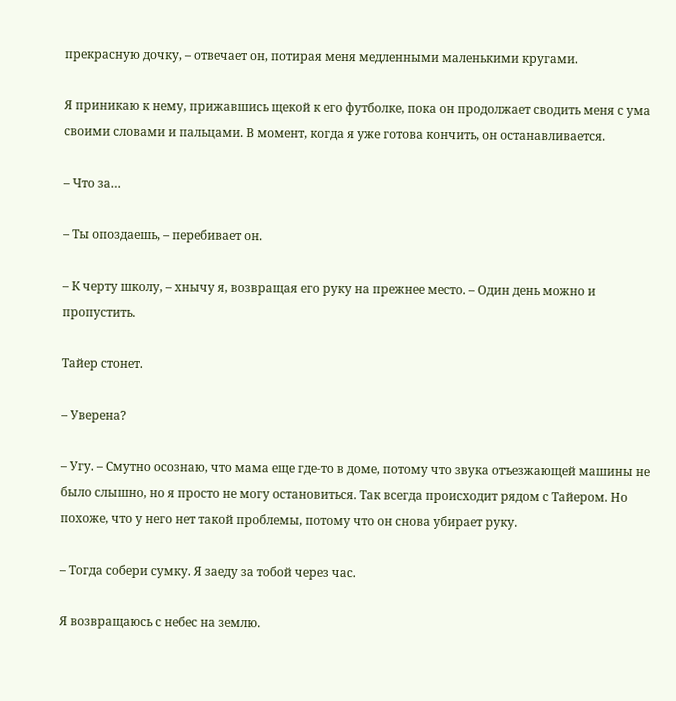прекрасную дочку, – отвечает он, потирая меня медленными маленькими кругами.

Я приникаю к нему, прижавшись щекой к его футболке, пока он продолжает сводить меня с ума своими словами и пальцами. В момент, когда я уже готова кончить, он останавливается.

– Что за…

– Ты опоздаешь, – перебивает он.

– К черту школу, – хнычу я, возвращая его руку на прежнее место. – Один день можно и пропустить.

Тайер стонет.

– Уверена?

– Угу. – Смутно осознаю, что мама еще где-то в доме, потому что звука отъезжающей машины не было слышно, но я просто не могу остановиться. Так всегда происходит рядом с Тайером. Но похоже, что у него нет такой проблемы, потому что он снова убирает руку.

– Тогда собери сумку. Я заеду за тобой через час.

Я возвращаюсь с небес на землю.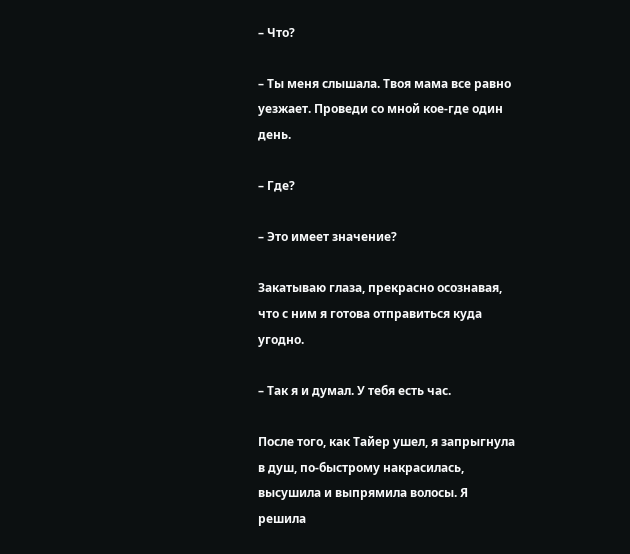– Что?

– Ты меня слышала. Твоя мама все равно уезжает. Проведи со мной кое-где один день.

– Где?

– Это имеет значение?

Закатываю глаза, прекрасно осознавая, что с ним я готова отправиться куда угодно.

– Так я и думал. У тебя есть час.

После того, как Тайер ушел, я запрыгнула в душ, по-быстрому накрасилась, высушила и выпрямила волосы. Я решила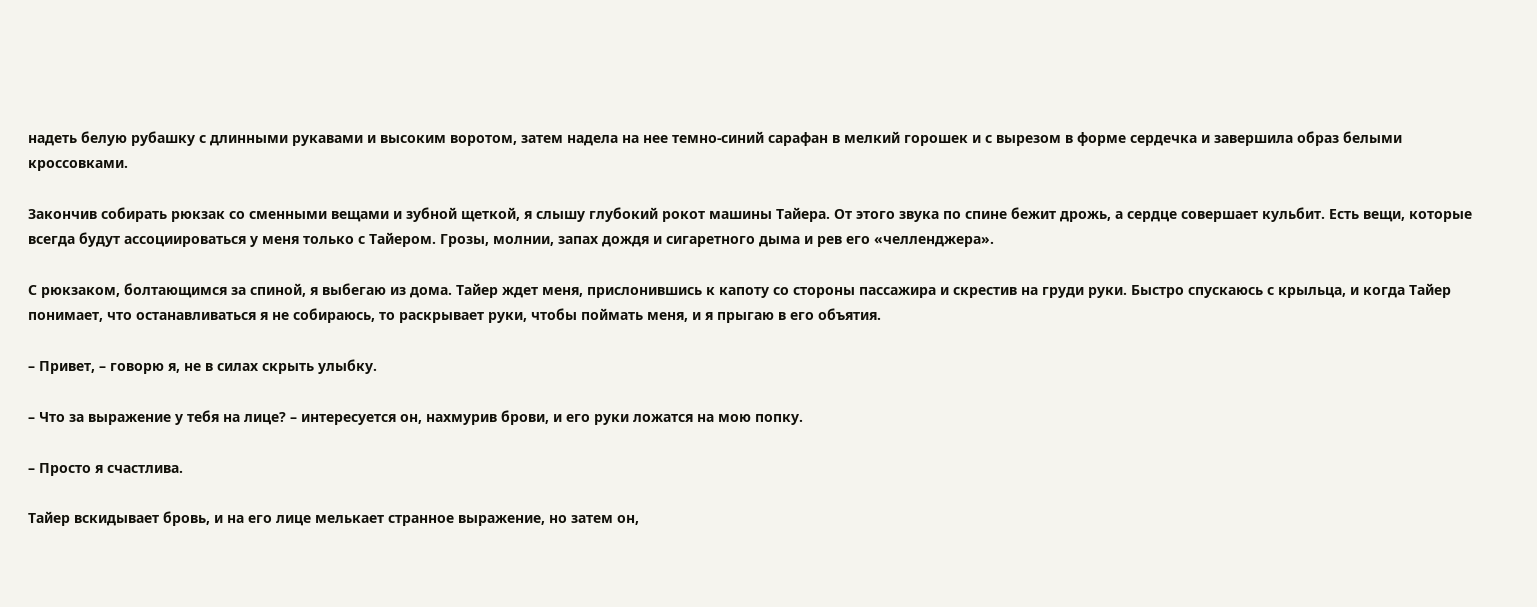надеть белую рубашку с длинными рукавами и высоким воротом, затем надела на нее темно-синий сарафан в мелкий горошек и с вырезом в форме сердечка и завершила образ белыми кроссовками.

Закончив собирать рюкзак со сменными вещами и зубной щеткой, я слышу глубокий рокот машины Тайера. От этого звука по спине бежит дрожь, а сердце совершает кульбит. Есть вещи, которые всегда будут ассоциироваться у меня только с Тайером. Грозы, молнии, запах дождя и сигаретного дыма и рев его «челленджера».

С рюкзаком, болтающимся за спиной, я выбегаю из дома. Тайер ждет меня, прислонившись к капоту со стороны пассажира и скрестив на груди руки. Быстро спускаюсь с крыльца, и когда Тайер понимает, что останавливаться я не собираюсь, то раскрывает руки, чтобы поймать меня, и я прыгаю в его объятия.

– Привет, – говорю я, не в силах скрыть улыбку.

– Что за выражение у тебя на лице? – интересуется он, нахмурив брови, и его руки ложатся на мою попку.

– Просто я счастлива.

Тайер вскидывает бровь, и на его лице мелькает странное выражение, но затем он,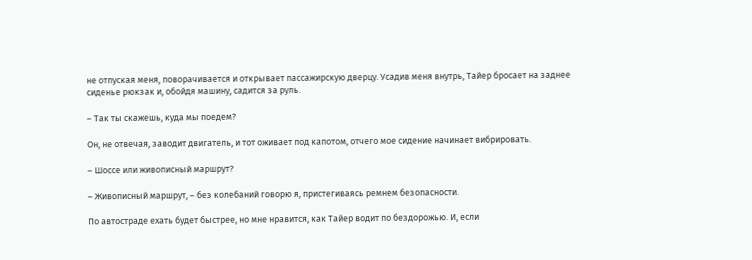не отпуская меня, поворачивается и открывает пассажирскую дверцу. Усадив меня внутрь, Тайер бросает на заднее сиденье рюкзак и, обойдя машину, садится за руль.

– Так ты скажешь, куда мы поедем?

Он, не отвечая, заводит двигатель, и тот оживает под капотом, отчего мое сидение начинает вибрировать.

– Шоссе или живописный маршрут?

– Живописный маршрут, – без колебаний говорю я, пристегиваясь ремнем безопасности.

По автостраде ехать будет быстрее, но мне нравится, как Тайер водит по бездорожью. И, если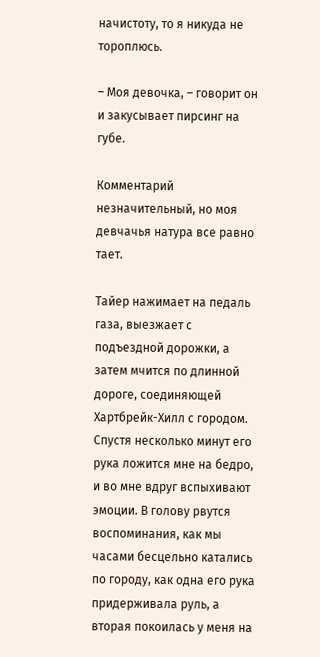начистоту, то я никуда не тороплюсь.

– Моя девочка, – говорит он и закусывает пирсинг на губе.

Комментарий незначительный, но моя девчачья натура все равно тает.

Тайер нажимает на педаль газа, выезжает с подъездной дорожки, а затем мчится по длинной дороге, соединяющей Хартбрейк-Хилл с городом. Спустя несколько минут его рука ложится мне на бедро, и во мне вдруг вспыхивают эмоции. В голову рвутся воспоминания, как мы часами бесцельно катались по городу, как одна его рука придерживала руль, а вторая покоилась у меня на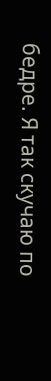бедре. Я так скучаю по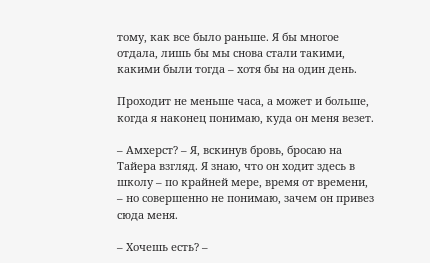тому, как все было раньше. Я бы многое отдала, лишь бы мы снова стали такими, какими были тогда – хотя бы на один день.

Проходит не меньше часа, а может и больше, когда я наконец понимаю, куда он меня везет.

– Амхерст? – Я, вскинув бровь, бросаю на Тайера взгляд. Я знаю, что он ходит здесь в школу – по крайней мере, время от времени, – но совершенно не понимаю, зачем он привез сюда меня.

– Хочешь есть? –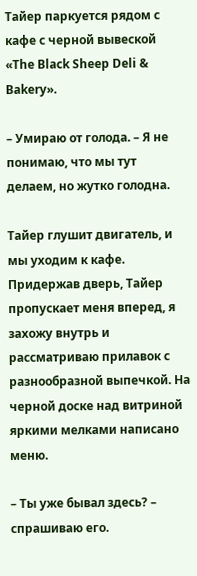Тайер паркуется рядом с кафе с черной вывеской «The Black Sheep Deli & Bakery».

– Умираю от голода. – Я не понимаю, что мы тут делаем, но жутко голодна.

Тайер глушит двигатель, и мы уходим к кафе. Придержав дверь, Тайер пропускает меня вперед, я захожу внутрь и рассматриваю прилавок с разнообразной выпечкой. На черной доске над витриной яркими мелками написано меню.

– Ты уже бывал здесь? – спрашиваю его.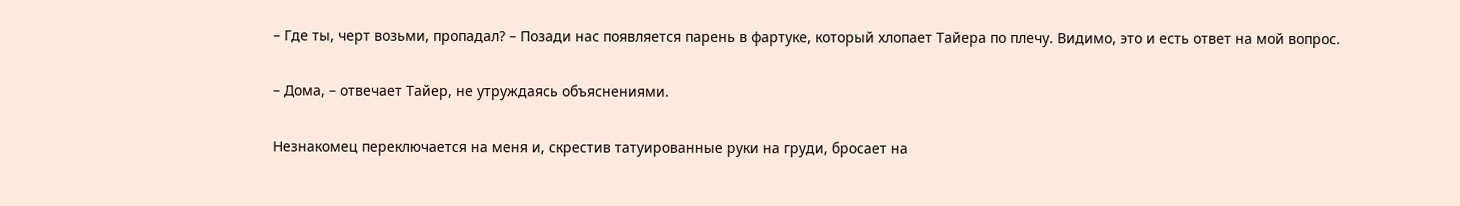– Где ты, черт возьми, пропадал? – Позади нас появляется парень в фартуке, который хлопает Тайера по плечу. Видимо, это и есть ответ на мой вопрос.

– Дома, – отвечает Тайер, не утруждаясь объяснениями.

Незнакомец переключается на меня и, скрестив татуированные руки на груди, бросает на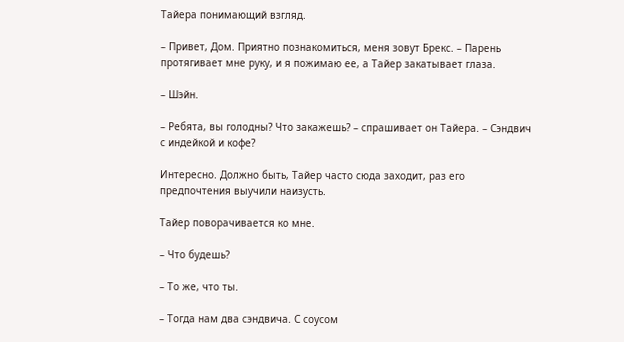Тайера понимающий взгляд.

– Привет, Дом. Приятно познакомиться, меня зовут Брекс. – Парень протягивает мне руку, и я пожимаю ее, а Тайер закатывает глаза.

– Шэйн.

– Ребята, вы голодны? Что закажешь? – спрашивает он Тайера. – Сэндвич с индейкой и кофе?

Интересно. Должно быть, Тайер часто сюда заходит, раз его предпочтения выучили наизусть.

Тайер поворачивается ко мне.

– Что будешь?

– То же, что ты.

– Тогда нам два сэндвича. С соусом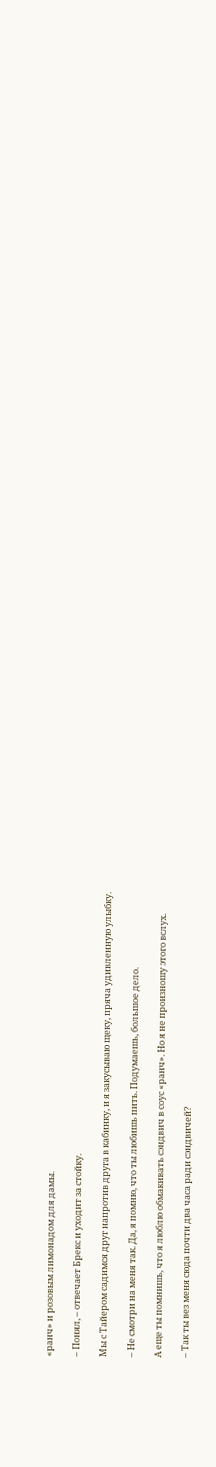«ранч» и розовым лимонадом для дамы.

– Понял, – отвечает Брекс и уходит за стойку.

Мы с Тайером садимся друг напротив друга в кабинку, и я закусываю щеку, пряча удивленную улыбку.

– Не смотри на меня так. Да, я помню, что ты любишь пить. Подумаешь, большое дело.

А еще ты помнишь, что я люблю обмакивать сэндвич в соус «ранч». Но я не произношу этого вслух.

– Так ты вез меня сюда почти два часа ради сэндвичей?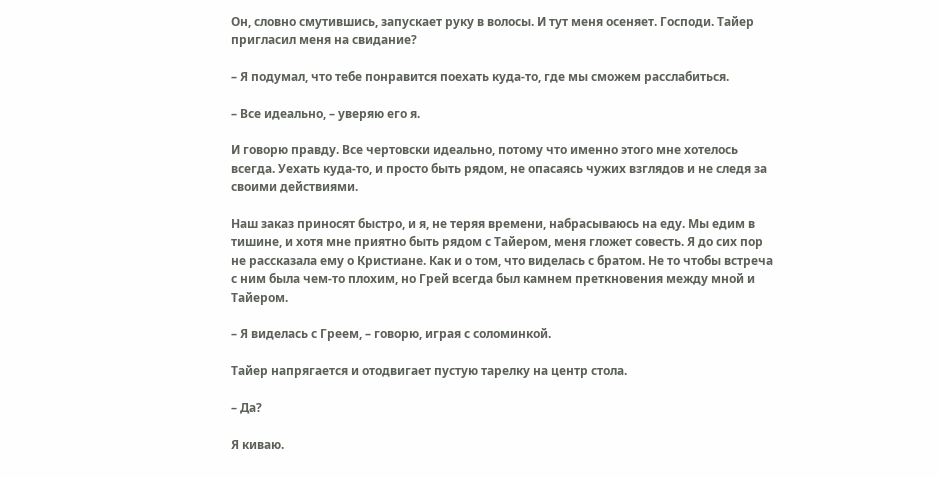Он, словно смутившись, запускает руку в волосы. И тут меня осеняет. Господи. Тайер пригласил меня на свидание?

– Я подумал, что тебе понравится поехать куда-то, где мы сможем расслабиться.

– Все идеально, – уверяю его я.

И говорю правду. Все чертовски идеально, потому что именно этого мне хотелось всегда. Уехать куда-то, и просто быть рядом, не опасаясь чужих взглядов и не следя за своими действиями.

Наш заказ приносят быстро, и я, не теряя времени, набрасываюсь на еду. Мы едим в тишине, и хотя мне приятно быть рядом с Тайером, меня гложет совесть. Я до сих пор не рассказала ему о Кристиане. Как и о том, что виделась с братом. Не то чтобы встреча с ним была чем-то плохим, но Грей всегда был камнем преткновения между мной и Тайером.

– Я виделась с Греем, – говорю, играя с соломинкой.

Тайер напрягается и отодвигает пустую тарелку на центр стола.

– Да?

Я киваю.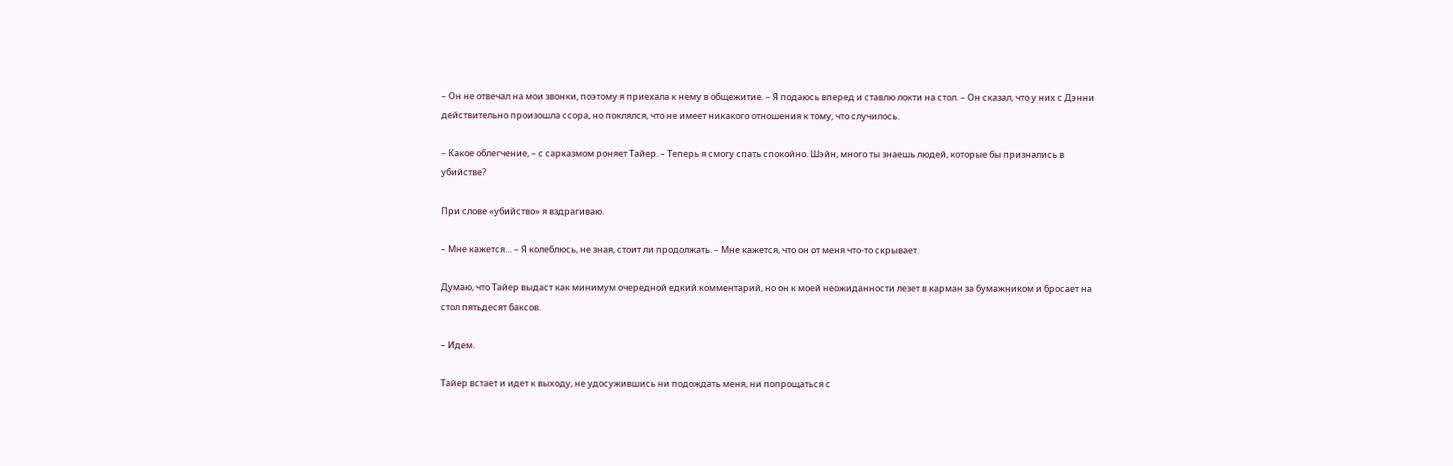– Он не отвечал на мои звонки, поэтому я приехала к нему в общежитие. – Я подаюсь вперед и ставлю локти на стол. – Он сказал, что у них с Дэнни действительно произошла ссора, но поклялся, что не имеет никакого отношения к тому, что случилось.

– Какое облегчение, – с сарказмом роняет Тайер. – Теперь я смогу спать спокойно. Шэйн, много ты знаешь людей, которые бы признались в убийстве?

При слове «убийство» я вздрагиваю.

– Мне кажется… – Я колеблюсь, не зная, стоит ли продолжать. – Мне кажется, что он от меня что-то скрывает.

Думаю, что Тайер выдаст как минимум очередной едкий комментарий, но он к моей неожиданности лезет в карман за бумажником и бросает на стол пятьдесят баксов.

– Идем.

Тайер встает и идет к выходу, не удосужившись ни подождать меня, ни попрощаться с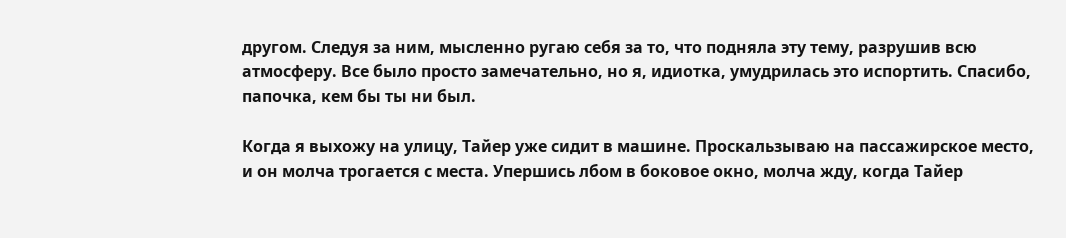другом. Следуя за ним, мысленно ругаю себя за то, что подняла эту тему, разрушив всю атмосферу. Все было просто замечательно, но я, идиотка, умудрилась это испортить. Спасибо, папочка, кем бы ты ни был.

Когда я выхожу на улицу, Тайер уже сидит в машине. Проскальзываю на пассажирское место, и он молча трогается с места. Упершись лбом в боковое окно, молча жду, когда Тайер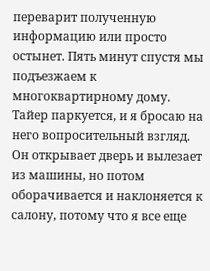переварит полученную информацию или просто остынет. Пять минут спустя мы подъезжаем к многоквартирному дому. Тайер паркуется, и я бросаю на него вопросительный взгляд. Он открывает дверь и вылезает из машины, но потом оборачивается и наклоняется к салону, потому что я все еще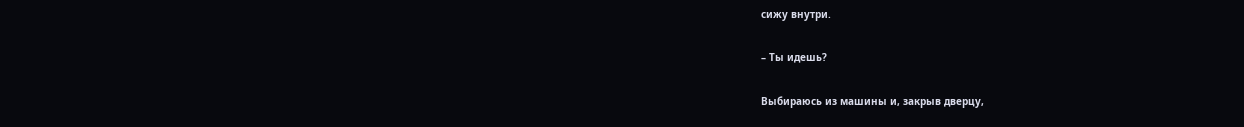сижу внутри.

– Ты идешь?

Выбираюсь из машины и, закрыв дверцу,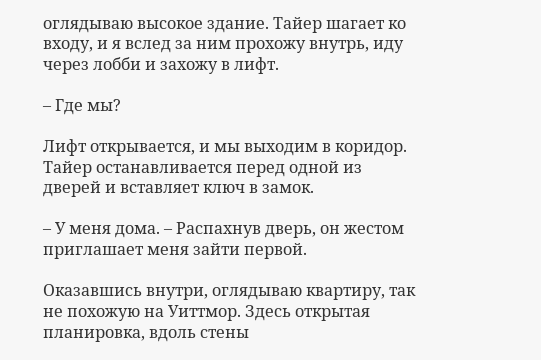оглядываю высокое здание. Тайер шагает ко входу, и я вслед за ним прохожу внутрь, иду через лобби и захожу в лифт.

– Где мы?

Лифт открывается, и мы выходим в коридор. Тайер останавливается перед одной из дверей и вставляет ключ в замок.

– У меня дома. – Распахнув дверь, он жестом приглашает меня зайти первой.

Оказавшись внутри, оглядываю квартиру, так не похожую на Уиттмор. Здесь открытая планировка, вдоль стены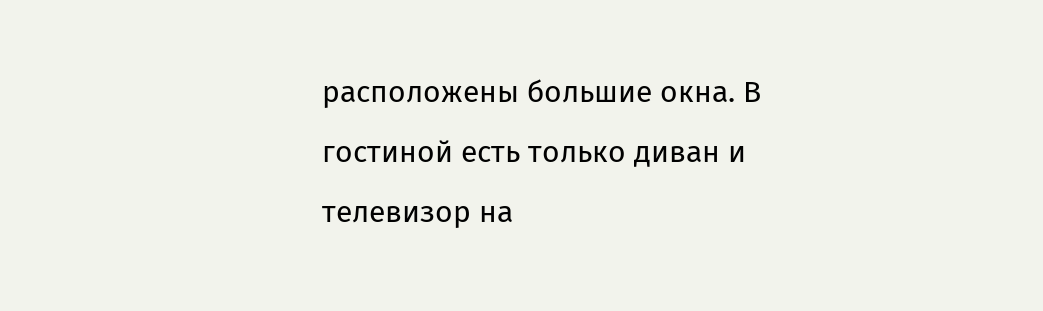расположены большие окна. В гостиной есть только диван и телевизор на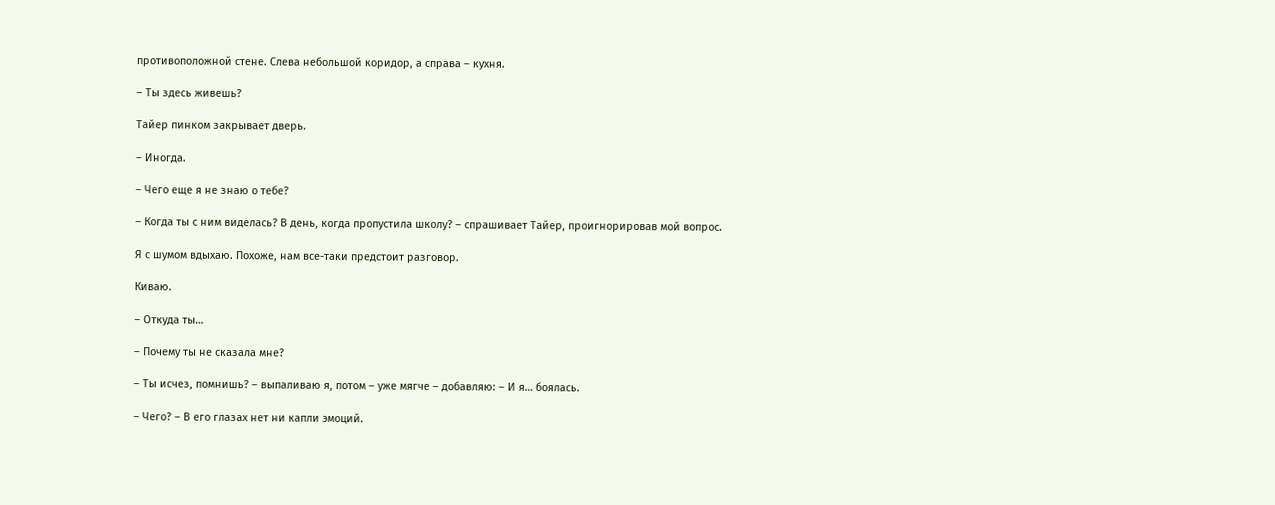противоположной стене. Слева небольшой коридор, а справа – кухня.

– Ты здесь живешь?

Тайер пинком закрывает дверь.

– Иногда.

– Чего еще я не знаю о тебе?

– Когда ты с ним виделась? В день, когда пропустила школу? – спрашивает Тайер, проигнорировав мой вопрос.

Я с шумом вдыхаю. Похоже, нам все-таки предстоит разговор.

Киваю.

– Откуда ты…

– Почему ты не сказала мне?

– Ты исчез, помнишь? – выпаливаю я, потом – уже мягче – добавляю: – И я… боялась.

– Чего? – В его глазах нет ни капли эмоций.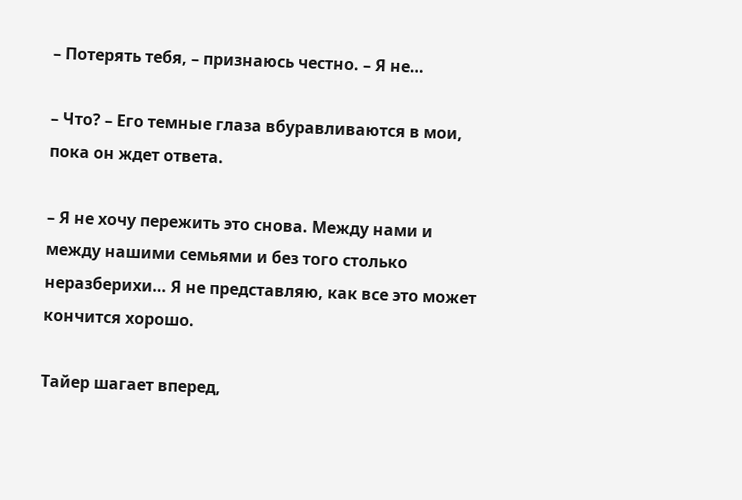– Потерять тебя, – признаюсь честно. – Я не…

– Что? – Его темные глаза вбуравливаются в мои, пока он ждет ответа.

– Я не хочу пережить это снова. Между нами и между нашими семьями и без того столько неразберихи… Я не представляю, как все это может кончится хорошо.

Тайер шагает вперед,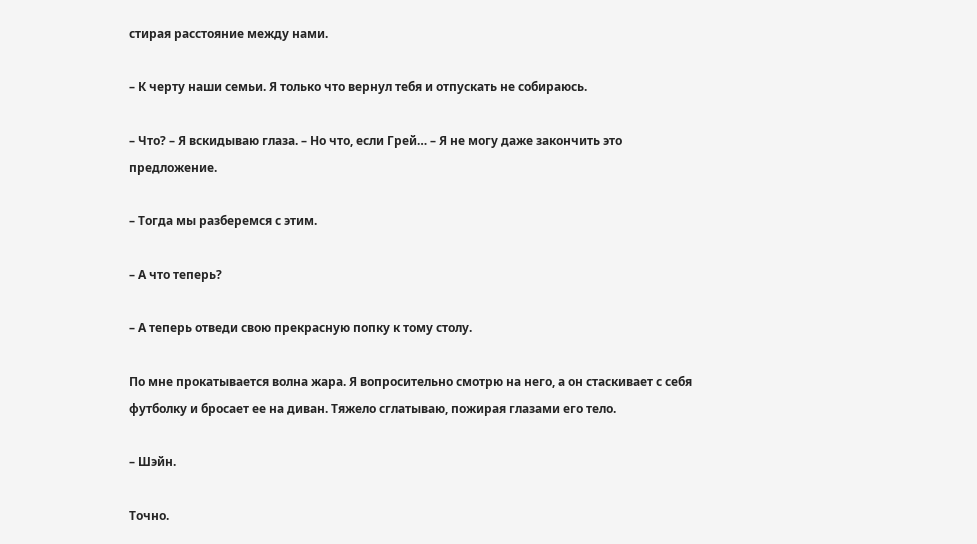стирая расстояние между нами.

– К черту наши семьи. Я только что вернул тебя и отпускать не собираюсь.

– Что? – Я вскидываю глаза. – Но что, если Грей… – Я не могу даже закончить это предложение.

– Тогда мы разберемся с этим.

– А что теперь?

– А теперь отведи свою прекрасную попку к тому столу.

По мне прокатывается волна жара. Я вопросительно смотрю на него, а он стаскивает с себя футболку и бросает ее на диван. Тяжело сглатываю, пожирая глазами его тело.

– Шэйн.

Точно.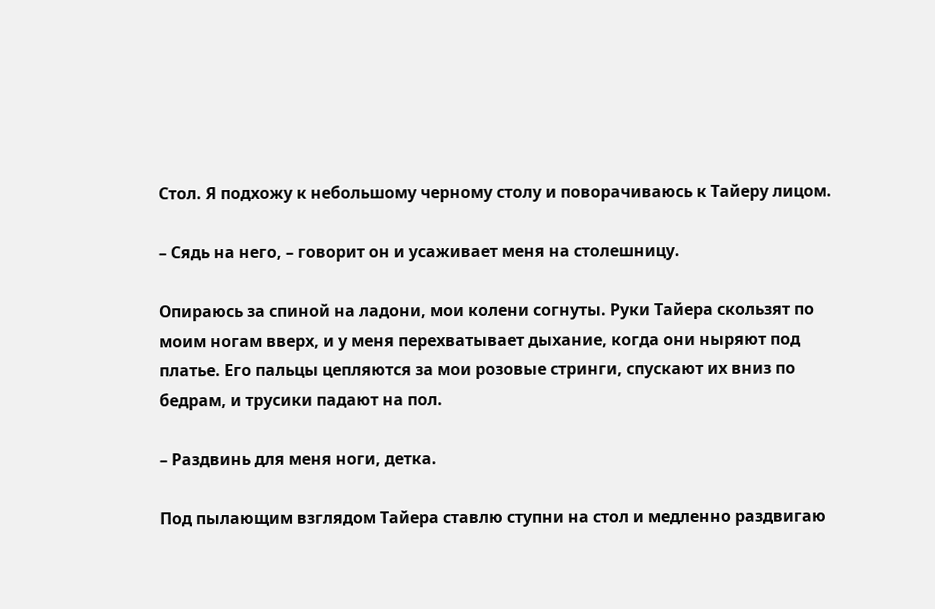Стол. Я подхожу к небольшому черному столу и поворачиваюсь к Тайеру лицом.

– Сядь на него, – говорит он и усаживает меня на столешницу.

Опираюсь за спиной на ладони, мои колени согнуты. Руки Тайера скользят по моим ногам вверх, и у меня перехватывает дыхание, когда они ныряют под платье. Его пальцы цепляются за мои розовые стринги, спускают их вниз по бедрам, и трусики падают на пол.

– Раздвинь для меня ноги, детка.

Под пылающим взглядом Тайера ставлю ступни на стол и медленно раздвигаю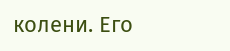колени. Его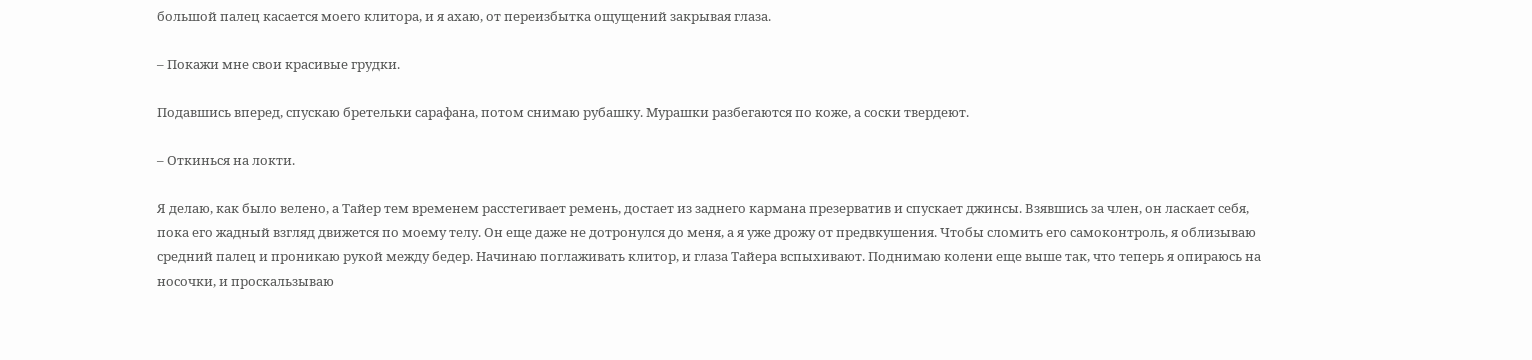большой палец касается моего клитора, и я ахаю, от переизбытка ощущений закрывая глаза.

– Покажи мне свои красивые грудки.

Подавшись вперед, спускаю бретельки сарафана, потом снимаю рубашку. Мурашки разбегаются по коже, а соски твердеют.

– Откинься на локти.

Я делаю, как было велено, а Тайер тем временем расстегивает ремень, достает из заднего кармана презерватив и спускает джинсы. Взявшись за член, он ласкает себя, пока его жадный взгляд движется по моему телу. Он еще даже не дотронулся до меня, а я уже дрожу от предвкушения. Чтобы сломить его самоконтроль, я облизываю средний палец и проникаю рукой между бедер. Начинаю поглаживать клитор, и глаза Тайера вспыхивают. Поднимаю колени еще выше так, что теперь я опираюсь на носочки, и проскальзываю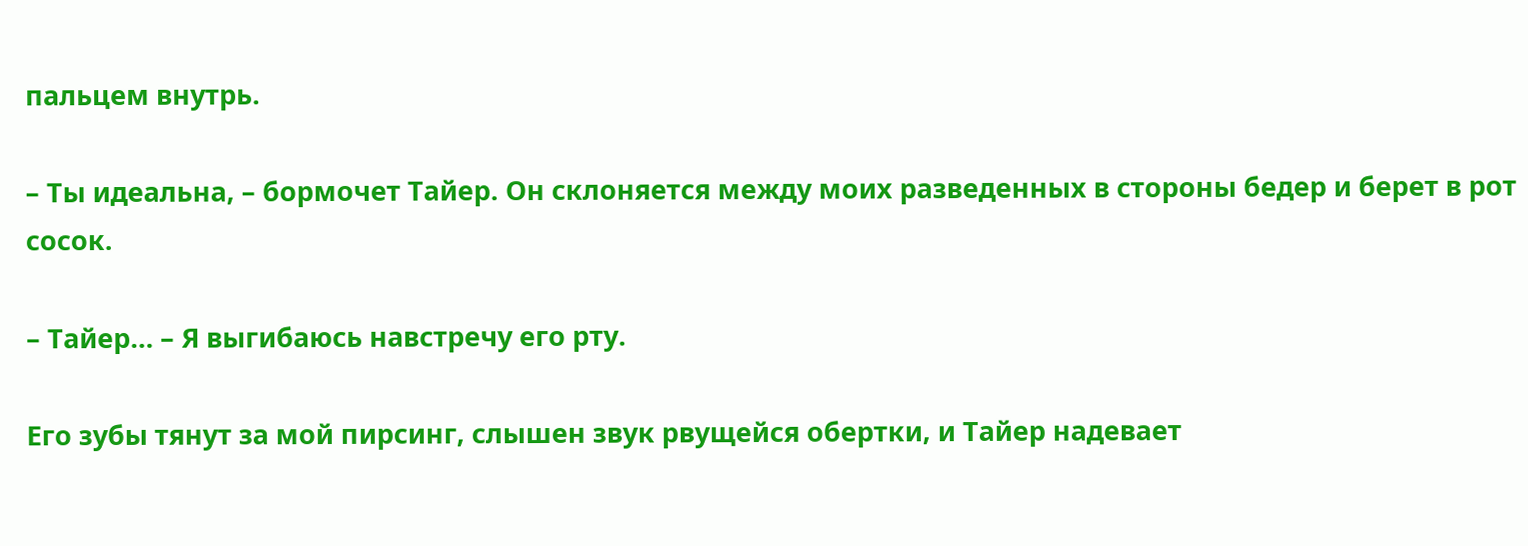пальцем внутрь.

– Ты идеальна, – бормочет Тайер. Он склоняется между моих разведенных в стороны бедер и берет в рот сосок.

– Тайер… – Я выгибаюсь навстречу его рту.

Его зубы тянут за мой пирсинг, слышен звук рвущейся обертки, и Тайер надевает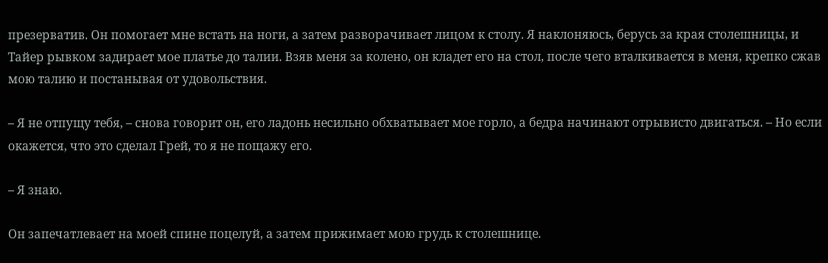презерватив. Он помогает мне встать на ноги, а затем разворачивает лицом к столу. Я наклоняюсь, берусь за края столешницы, и Тайер рывком задирает мое платье до талии. Взяв меня за колено, он кладет его на стол, после чего вталкивается в меня, крепко сжав мою талию и постанывая от удовольствия.

– Я не отпущу тебя, – снова говорит он, его ладонь несильно обхватывает мое горло, а бедра начинают отрывисто двигаться. – Но если окажется, что это сделал Грей, то я не пощажу его.

– Я знаю.

Он запечатлевает на моей спине поцелуй, а затем прижимает мою грудь к столешнице.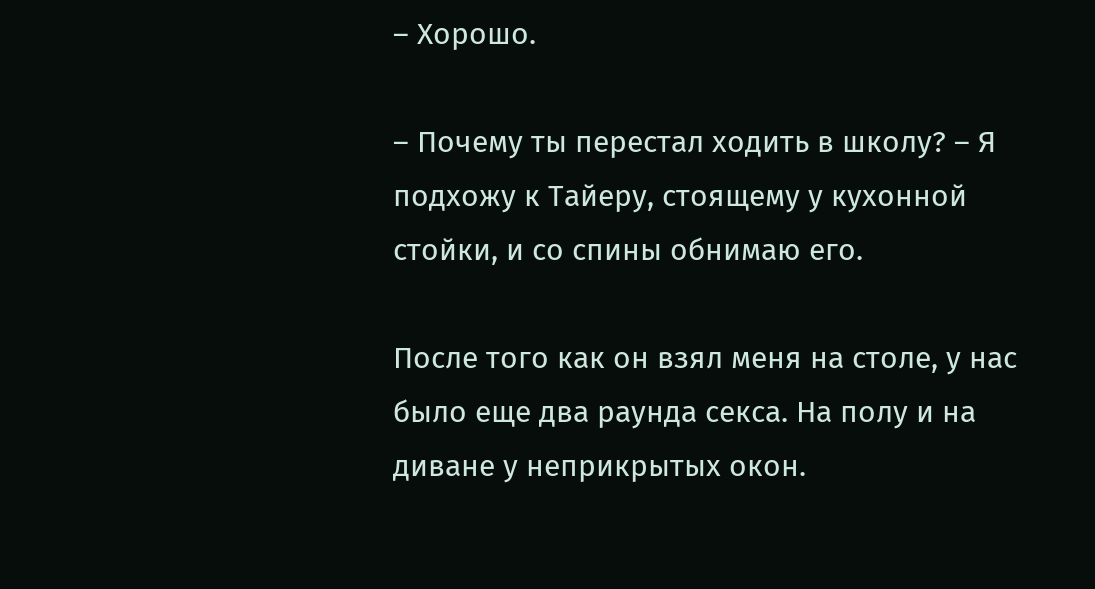– Хорошо.

– Почему ты перестал ходить в школу? – Я подхожу к Тайеру, стоящему у кухонной стойки, и со спины обнимаю его.

После того как он взял меня на столе, у нас было еще два раунда секса. На полу и на диване у неприкрытых окон.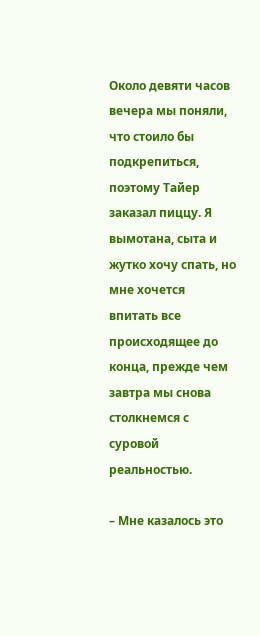Около девяти часов вечера мы поняли, что стоило бы подкрепиться, поэтому Тайер заказал пиццу. Я вымотана, сыта и жутко хочу спать, но мне хочется впитать все происходящее до конца, прежде чем завтра мы снова столкнемся с суровой реальностью.

– Мне казалось это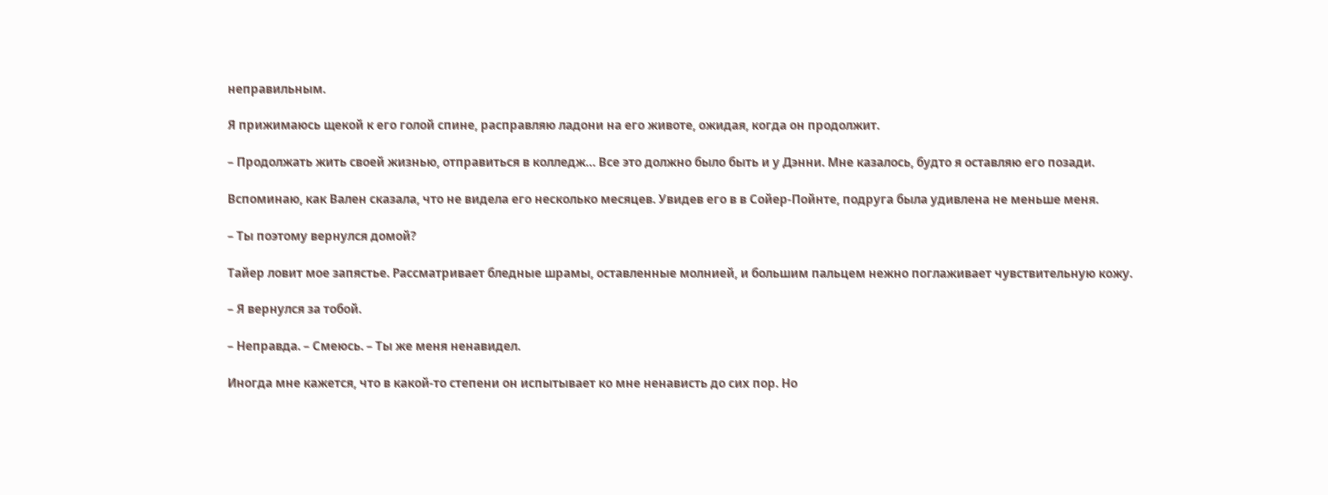неправильным.

Я прижимаюсь щекой к его голой спине, расправляю ладони на его животе, ожидая, когда он продолжит.

– Продолжать жить своей жизнью, отправиться в колледж… Все это должно было быть и у Дэнни. Мне казалось, будто я оставляю его позади.

Вспоминаю, как Вален сказала, что не видела его несколько месяцев. Увидев его в в Сойер-Пойнте, подруга была удивлена не меньше меня.

– Ты поэтому вернулся домой?

Тайер ловит мое запястье. Рассматривает бледные шрамы, оставленные молнией, и большим пальцем нежно поглаживает чувствительную кожу.

– Я вернулся за тобой.

– Неправда. – Смеюсь. – Ты же меня ненавидел.

Иногда мне кажется, что в какой-то степени он испытывает ко мне ненависть до сих пор. Но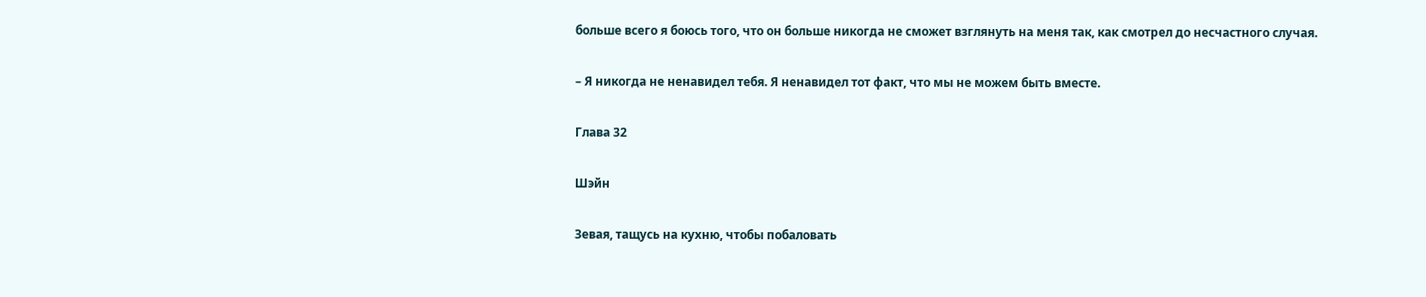больше всего я боюсь того, что он больше никогда не сможет взглянуть на меня так, как смотрел до несчастного случая.

– Я никогда не ненавидел тебя. Я ненавидел тот факт, что мы не можем быть вместе.

Глава 32

Шэйн

Зевая, тащусь на кухню, чтобы побаловать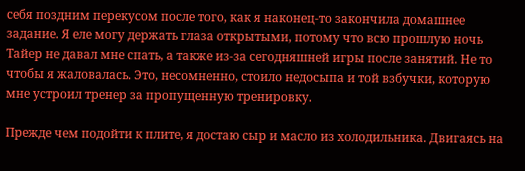себя поздним перекусом после того, как я наконец-то закончила домашнее задание. Я еле могу держать глаза открытыми, потому что всю прошлую ночь Тайер не давал мне спать, а также из-за сегодняшней игры после занятий. Не то чтобы я жаловалась. Это, несомненно, стоило недосыпа и той взбучки, которую мне устроил тренер за пропущенную тренировку.

Прежде чем подойти к плите, я достаю сыр и масло из холодильника. Двигаясь на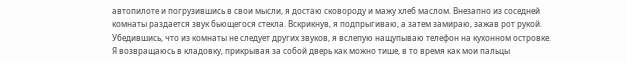автопилоте и погрузившись в свои мысли, я достаю сковороду и мажу хлеб маслом. Внезапно из соседней комнаты раздается звук бьющегося стекла. Вскрикнув, я подпрыгиваю, а затем замираю, зажав рот рукой. Убедившись, что из комнаты не следует других звуков, я вслепую нащупываю телефон на кухонном островке. Я возвращаюсь в кладовку, прикрывая за собой дверь как можно тише, в то время как мои пальцы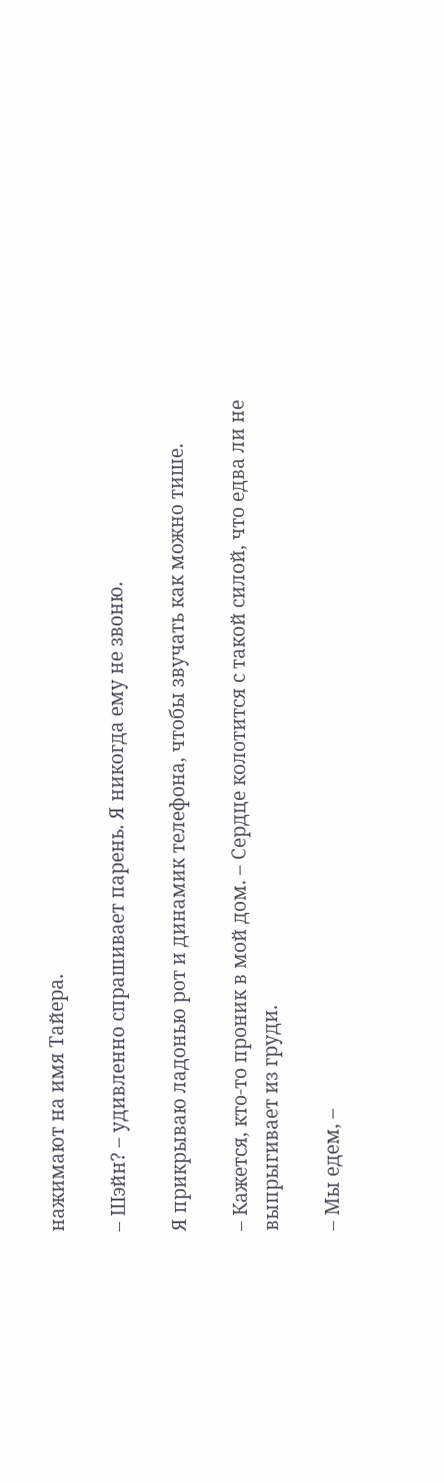нажимают на имя Тайера.

– Шэйн? – удивленно спрашивает парень. Я никогда ему не звоню.

Я прикрываю ладонью рот и динамик телефона, чтобы звучать как можно тише.

– Кажется, кто-то проник в мой дом. – Сердце колотится с такой силой, что едва ли не выпрыгивает из груди.

– Мы едем, –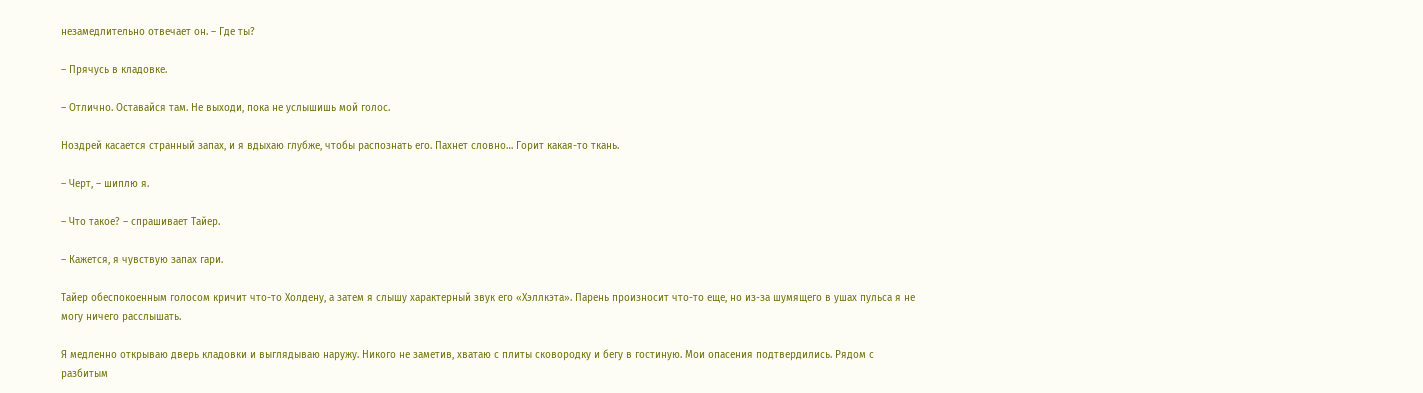незамедлительно отвечает он. – Где ты?

– Прячусь в кладовке.

– Отлично. Оставайся там. Не выходи, пока не услышишь мой голос.

Ноздрей касается странный запах, и я вдыхаю глубже, чтобы распознать его. Пахнет словно… Горит какая-то ткань.

– Черт, – шиплю я.

– Что такое? – спрашивает Тайер.

– Кажется, я чувствую запах гари.

Тайер обеспокоенным голосом кричит что-то Холдену, а затем я слышу характерный звук его «Хэллкэта». Парень произносит что-то еще, но из-за шумящего в ушах пульса я не могу ничего расслышать.

Я медленно открываю дверь кладовки и выглядываю наружу. Никого не заметив, хватаю с плиты сковородку и бегу в гостиную. Мои опасения подтвердились. Рядом с разбитым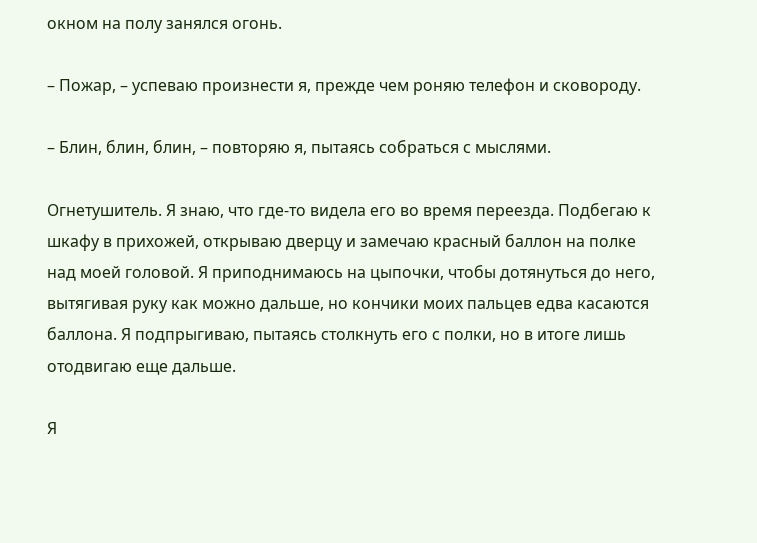окном на полу занялся огонь.

– Пожар, – успеваю произнести я, прежде чем роняю телефон и сковороду.

– Блин, блин, блин, – повторяю я, пытаясь собраться с мыслями.

Огнетушитель. Я знаю, что где-то видела его во время переезда. Подбегаю к шкафу в прихожей, открываю дверцу и замечаю красный баллон на полке над моей головой. Я приподнимаюсь на цыпочки, чтобы дотянуться до него, вытягивая руку как можно дальше, но кончики моих пальцев едва касаются баллона. Я подпрыгиваю, пытаясь столкнуть его с полки, но в итоге лишь отодвигаю еще дальше.

Я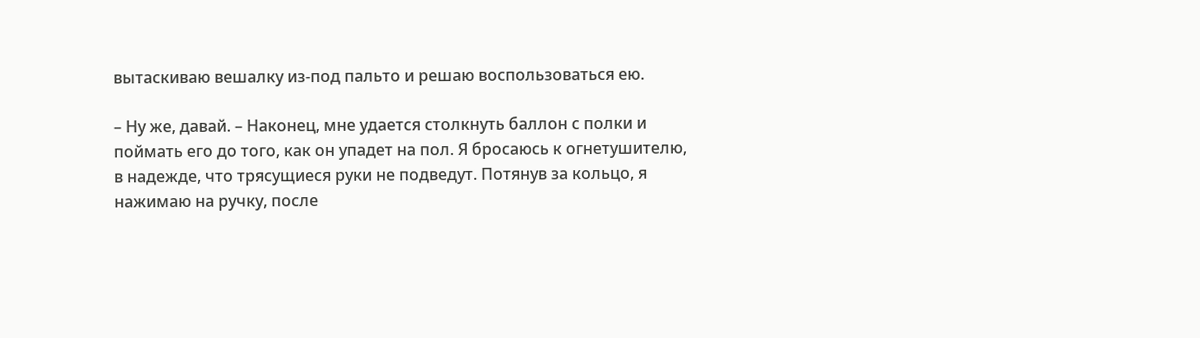вытаскиваю вешалку из-под пальто и решаю воспользоваться ею.

– Ну же, давай. – Наконец, мне удается столкнуть баллон с полки и поймать его до того, как он упадет на пол. Я бросаюсь к огнетушителю, в надежде, что трясущиеся руки не подведут. Потянув за кольцо, я нажимаю на ручку, после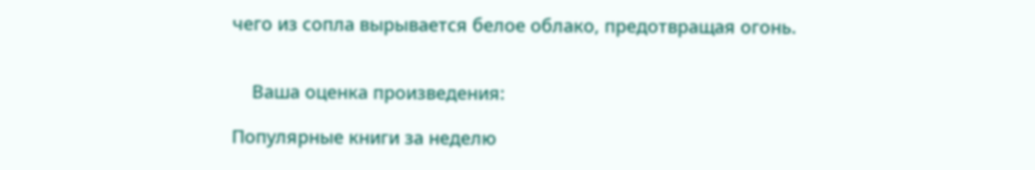чего из сопла вырывается белое облако, предотвращая огонь.


    Ваша оценка произведения:

Популярные книги за неделю